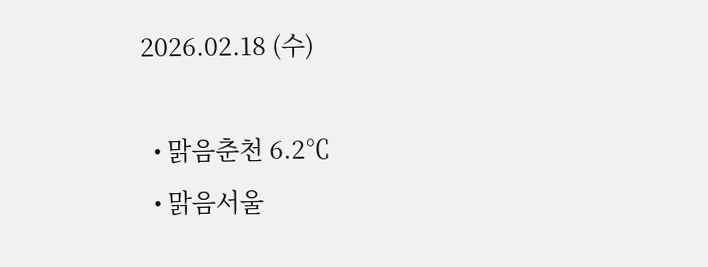2026.02.18 (수)

  • 맑음춘천 6.2℃
  • 맑음서울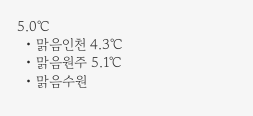5.0℃
  • 맑음인천 4.3℃
  • 맑음원주 5.1℃
  • 맑음수원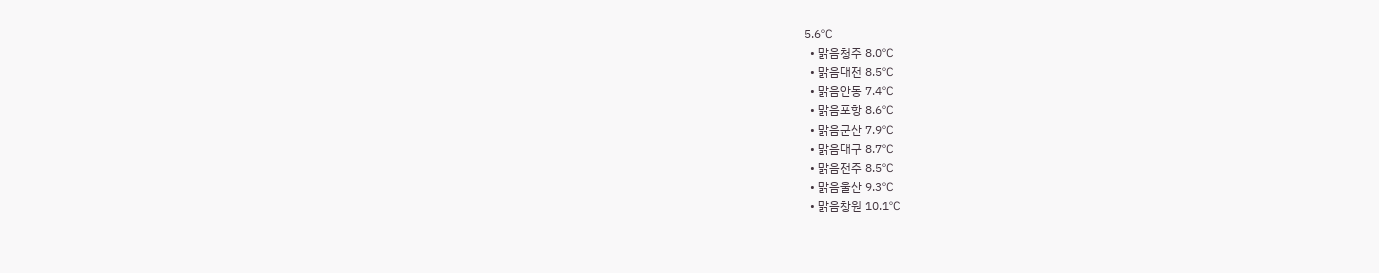5.6℃
  • 맑음청주 8.0℃
  • 맑음대전 8.5℃
  • 맑음안동 7.4℃
  • 맑음포항 8.6℃
  • 맑음군산 7.9℃
  • 맑음대구 8.7℃
  • 맑음전주 8.5℃
  • 맑음울산 9.3℃
  • 맑음창원 10.1℃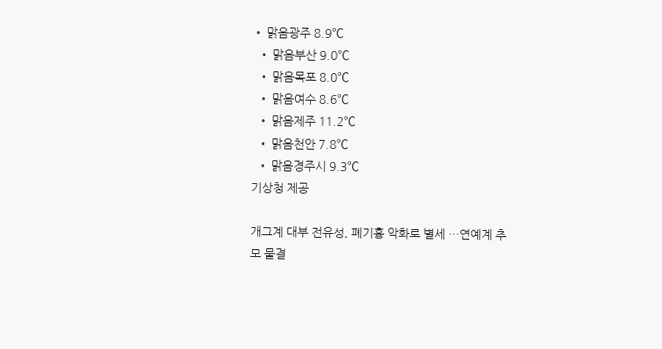• 맑음광주 8.9℃
  • 맑음부산 9.0℃
  • 맑음목포 8.0℃
  • 맑음여수 8.6℃
  • 맑음제주 11.2℃
  • 맑음천안 7.8℃
  • 맑음경주시 9.3℃
기상청 제공

개그계 대부 전유성, 폐기흉 악화로 별세 …연예계 추모 물결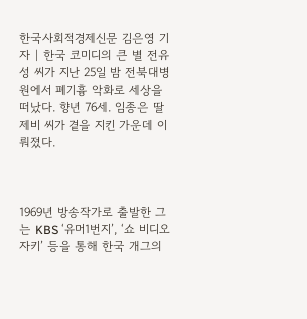한국사회적경제신문 김은영 기자 | 한국 코미디의 큰 별 전유성 씨가 지난 25일 밤 전북대병원에서 폐기흉 악화로 세상을 떠났다. 향년 76세. 임종은 딸 제비 씨가 곁을 지킨 가운데 이뤄졌다.



1969년 방송작가로 출발한 그는 KBS ‘유머1번지’, ‘쇼 비디오 자키’ 등을 통해 한국 개그의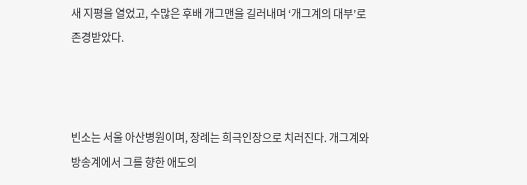새 지평을 열었고, 수많은 후배 개그맨을 길러내며 ‘개그계의 대부’로 존경받았다.



빈소는 서울 아산병원이며, 장례는 희극인장으로 치러진다. 개그계와 방송계에서 그를 향한 애도의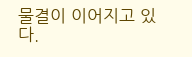물결이 이어지고 있다.